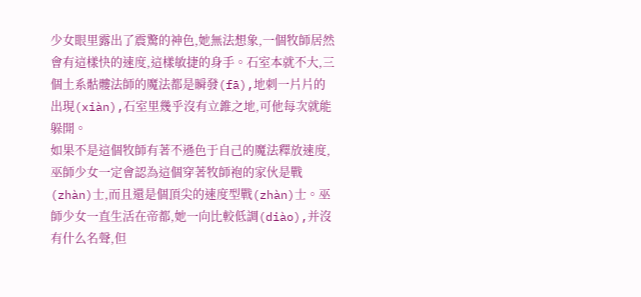少女眼里露出了震驚的神色,她無法想象,一個牧師居然會有這樣快的速度,這樣敏捷的身手。石室本就不大,三個土系骷髏法師的魔法都是瞬發(fā),地刺一片片的出現(xiàn),石室里幾乎沒有立錐之地,可他每次就能躲開。
如果不是這個牧師有著不遜色于自己的魔法釋放速度,巫師少女一定會認為這個穿著牧師袍的家伙是戰(zhàn)士,而且還是個頂尖的速度型戰(zhàn)士。巫師少女一直生活在帝都,她一向比較低調(diào),并沒有什么名聲,但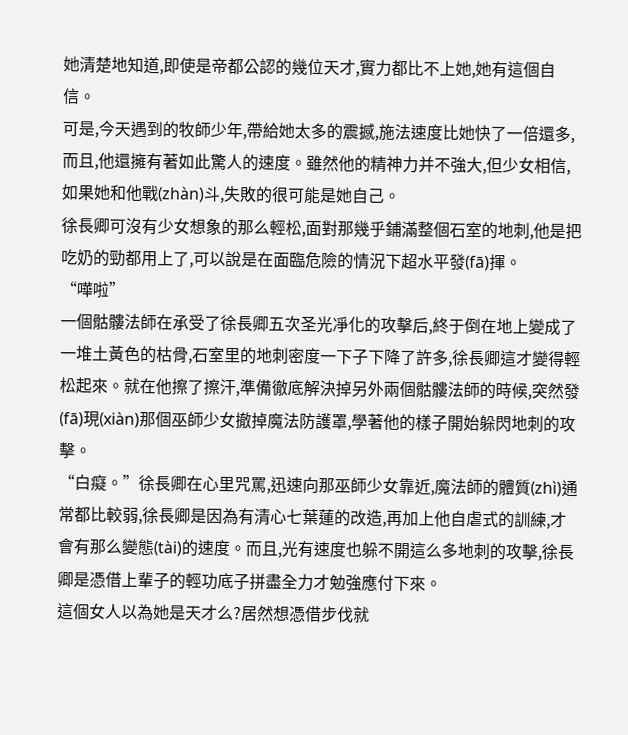她清楚地知道,即使是帝都公認的幾位天才,實力都比不上她,她有這個自信。
可是,今天遇到的牧師少年,帶給她太多的震撼,施法速度比她快了一倍還多,而且,他還擁有著如此驚人的速度。雖然他的精神力并不強大,但少女相信,如果她和他戰(zhàn)斗,失敗的很可能是她自己。
徐長卿可沒有少女想象的那么輕松,面對那幾乎鋪滿整個石室的地刺,他是把吃奶的勁都用上了,可以說是在面臨危險的情況下超水平發(fā)揮。
“嘩啦”
一個骷髏法師在承受了徐長卿五次圣光凈化的攻擊后,終于倒在地上變成了一堆土黃色的枯骨,石室里的地刺密度一下子下降了許多,徐長卿這才變得輕松起來。就在他擦了擦汗,準備徹底解決掉另外兩個骷髏法師的時候,突然發(fā)現(xiàn)那個巫師少女撤掉魔法防護罩,學著他的樣子開始躲閃地刺的攻擊。
“白癡。”徐長卿在心里咒罵,迅速向那巫師少女靠近,魔法師的體質(zhì)通常都比較弱,徐長卿是因為有清心七葉蓮的改造,再加上他自虐式的訓練,才會有那么變態(tài)的速度。而且,光有速度也躲不開這么多地刺的攻擊,徐長卿是憑借上輩子的輕功底子拼盡全力才勉強應付下來。
這個女人以為她是天才么?居然想憑借步伐就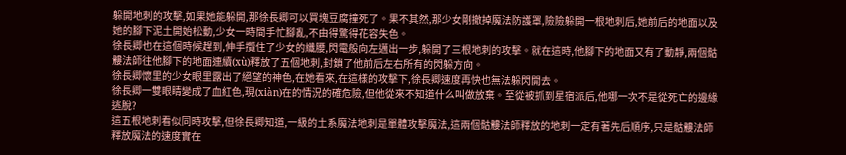躲開地刺的攻擊,如果她能躲開,那徐長卿可以買塊豆腐撞死了。果不其然,那少女剛撤掉魔法防護罩,險險躲開一根地刺后,她前后的地面以及她的腳下泥土開始松動,少女一時間手忙腳亂,不由得驚得花容失色。
徐長卿也在這個時候趕到,伸手攬住了少女的纖腰,閃電般向左邁出一步,躲開了三根地刺的攻擊。就在這時,他腳下的地面又有了動靜,兩個骷髏法師往他腳下的地面連續(xù)釋放了五個地刺,封鎖了他前后左右所有的閃躲方向。
徐長卿懷里的少女眼里露出了絕望的神色,在她看來,在這樣的攻擊下,徐長卿速度再快也無法躲閃開去。
徐長卿一雙眼睛變成了血紅色,現(xiàn)在的情況的確危險,但他從來不知道什么叫做放棄。至從被抓到星宿派后,他哪一次不是從死亡的邊緣逃脫?
這五根地刺看似同時攻擊,但徐長卿知道,一級的土系魔法地刺是單體攻擊魔法,這兩個骷髏法師釋放的地刺一定有著先后順序,只是骷髏法師釋放魔法的速度實在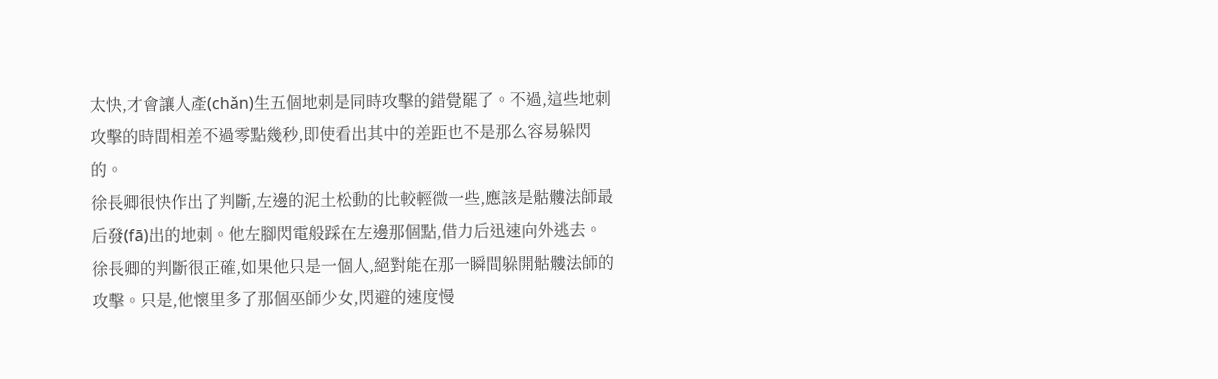太快,才會讓人產(chǎn)生五個地刺是同時攻擊的錯覺罷了。不過,這些地刺攻擊的時間相差不過零點幾秒,即使看出其中的差距也不是那么容易躲閃的。
徐長卿很快作出了判斷,左邊的泥土松動的比較輕微一些,應該是骷髏法師最后發(fā)出的地刺。他左腳閃電般踩在左邊那個點,借力后迅速向外逃去。
徐長卿的判斷很正確,如果他只是一個人,絕對能在那一瞬間躲開骷髏法師的攻擊。只是,他懷里多了那個巫師少女,閃避的速度慢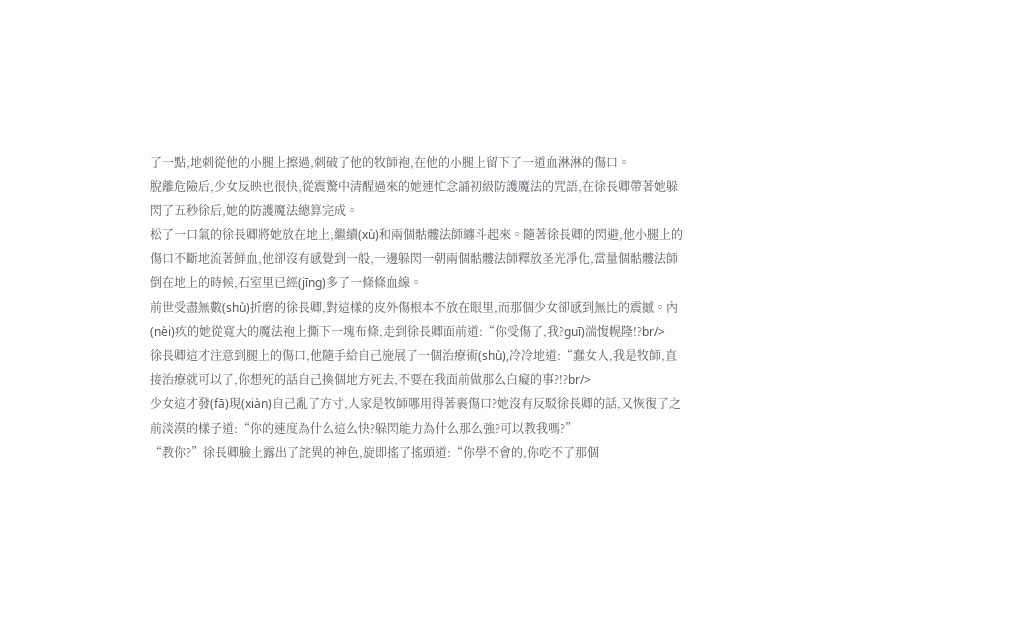了一點,地刺從他的小腿上擦過,刺破了他的牧師袍,在他的小腿上留下了一道血淋淋的傷口。
脫離危險后,少女反映也很快,從震驚中清醒過來的她連忙念誦初級防護魔法的咒語,在徐長卿帶著她躲閃了五秒徐后,她的防護魔法總算完成。
松了一口氣的徐長卿將她放在地上,繼續(xù)和兩個骷髏法師纏斗起來。隨著徐長卿的閃避,他小腿上的傷口不斷地流著鮮血,他卻沒有感覺到一般,一邊躲閃一朝兩個骷髏法師釋放圣光凈化,當量個骷髏法師倒在地上的時候,石室里已經(jīng)多了一條條血線。
前世受盡無數(shù)折磨的徐長卿,對這樣的皮外傷根本不放在眼里,而那個少女卻感到無比的震撼。內(nèi)疚的她從寬大的魔法袍上撕下一塊布條,走到徐長卿面前道:“你受傷了,我?guī)湍愎幌隆!?br/>
徐長卿這才注意到腿上的傷口,他隨手給自己施展了一個治療術(shù),冷冷地道:“蠢女人,我是牧師,直接治療就可以了,你想死的話自己換個地方死去,不要在我面前做那么白癡的事?!?br/>
少女這才發(fā)現(xiàn)自己亂了方寸,人家是牧師哪用得著裹傷口?她沒有反駁徐長卿的話,又恢復了之前淡漠的樣子道:“你的速度為什么這么快?躲閃能力為什么那么強?可以教我嗎?”
“教你?”徐長卿臉上露出了詫異的神色,旋即搖了搖頭道:“你學不會的,你吃不了那個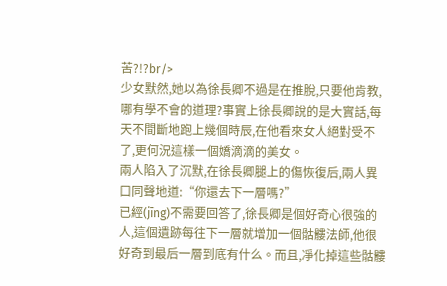苦?!?br/>
少女默然,她以為徐長卿不過是在推脫,只要他肯教,哪有學不會的道理?事實上徐長卿說的是大實話,每天不間斷地跑上幾個時辰,在他看來女人絕對受不了,更何況這樣一個嬌滴滴的美女。
兩人陷入了沉默,在徐長卿腿上的傷恢復后,兩人異口同聲地道:“你還去下一層嗎?”
已經(jīng)不需要回答了,徐長卿是個好奇心很強的人,這個遺跡每往下一層就增加一個骷髏法師,他很好奇到最后一層到底有什么。而且,凈化掉這些骷髏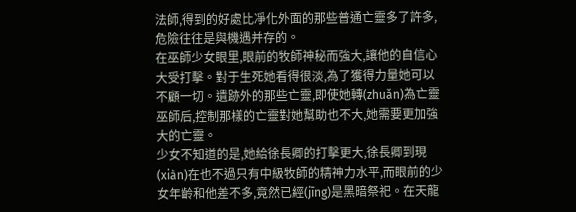法師,得到的好處比凈化外面的那些普通亡靈多了許多,危險往往是與機遇并存的。
在巫師少女眼里,眼前的牧師神秘而強大,讓他的自信心大受打擊。對于生死她看得很淡,為了獲得力量她可以不顧一切。遺跡外的那些亡靈,即使她轉(zhuǎn)為亡靈巫師后,控制那樣的亡靈對她幫助也不大,她需要更加強大的亡靈。
少女不知道的是,她給徐長卿的打擊更大,徐長卿到現(xiàn)在也不過只有中級牧師的精神力水平,而眼前的少女年齡和他差不多,竟然已經(jīng)是黑暗祭祀。在天龍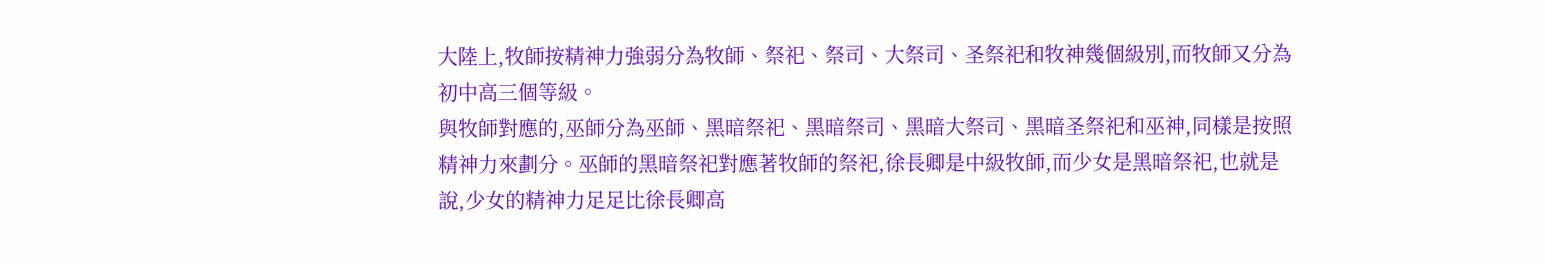大陸上,牧師按精神力強弱分為牧師、祭祀、祭司、大祭司、圣祭祀和牧神幾個級別,而牧師又分為初中高三個等級。
與牧師對應的,巫師分為巫師、黑暗祭祀、黑暗祭司、黑暗大祭司、黑暗圣祭祀和巫神,同樣是按照精神力來劃分。巫師的黑暗祭祀對應著牧師的祭祀,徐長卿是中級牧師,而少女是黑暗祭祀,也就是說,少女的精神力足足比徐長卿高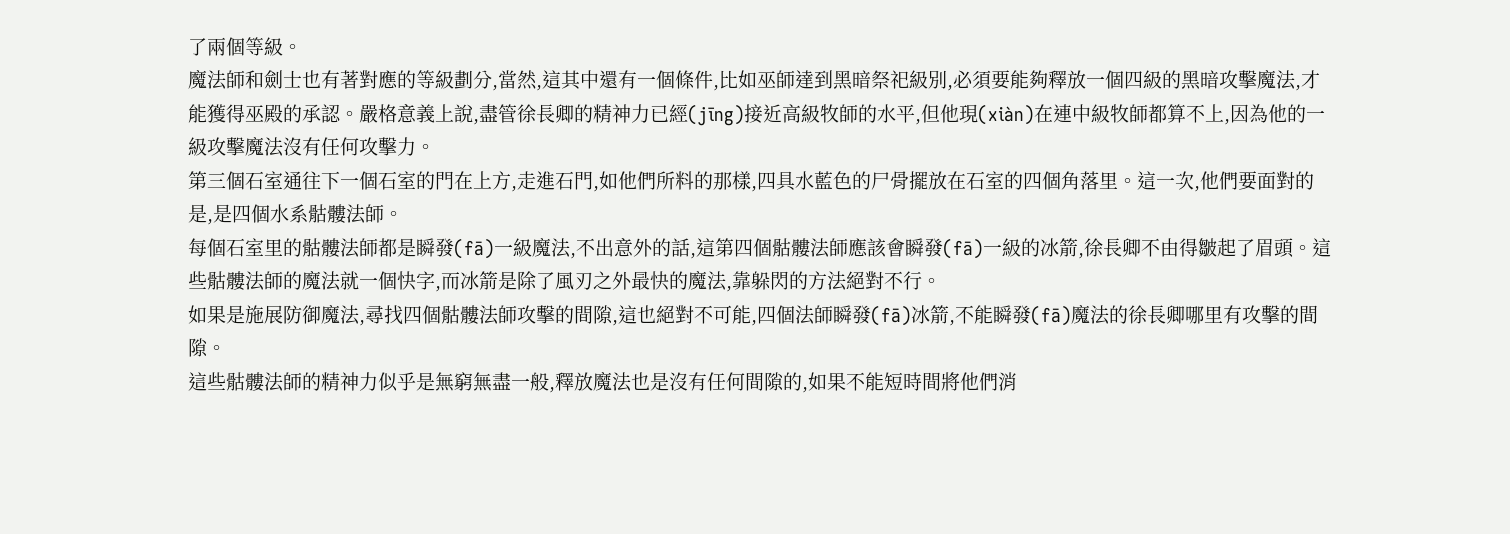了兩個等級。
魔法師和劍士也有著對應的等級劃分,當然,這其中還有一個條件,比如巫師達到黑暗祭祀級別,必須要能夠釋放一個四級的黑暗攻擊魔法,才能獲得巫殿的承認。嚴格意義上說,盡管徐長卿的精神力已經(jīng)接近高級牧師的水平,但他現(xiàn)在連中級牧師都算不上,因為他的一級攻擊魔法沒有任何攻擊力。
第三個石室通往下一個石室的門在上方,走進石門,如他們所料的那樣,四具水藍色的尸骨擺放在石室的四個角落里。這一次,他們要面對的是,是四個水系骷髏法師。
每個石室里的骷髏法師都是瞬發(fā)一級魔法,不出意外的話,這第四個骷髏法師應該會瞬發(fā)一級的冰箭,徐長卿不由得皺起了眉頭。這些骷髏法師的魔法就一個快字,而冰箭是除了風刃之外最快的魔法,靠躲閃的方法絕對不行。
如果是施展防御魔法,尋找四個骷髏法師攻擊的間隙,這也絕對不可能,四個法師瞬發(fā)冰箭,不能瞬發(fā)魔法的徐長卿哪里有攻擊的間隙。
這些骷髏法師的精神力似乎是無窮無盡一般,釋放魔法也是沒有任何間隙的,如果不能短時間將他們消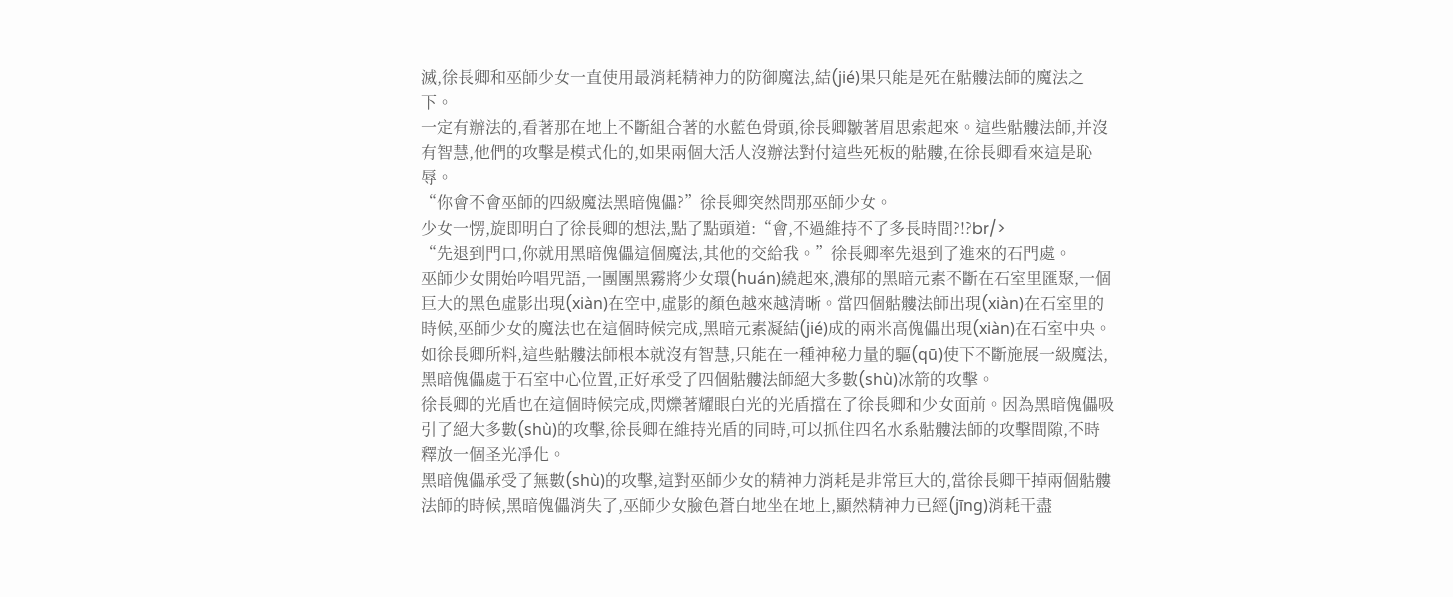滅,徐長卿和巫師少女一直使用最消耗精神力的防御魔法,結(jié)果只能是死在骷髏法師的魔法之下。
一定有辦法的,看著那在地上不斷組合著的水藍色骨頭,徐長卿皺著眉思索起來。這些骷髏法師,并沒有智慧,他們的攻擊是模式化的,如果兩個大活人沒辦法對付這些死板的骷髏,在徐長卿看來這是恥辱。
“你會不會巫師的四級魔法黑暗傀儡?”徐長卿突然問那巫師少女。
少女一愣,旋即明白了徐長卿的想法,點了點頭道:“會,不過維持不了多長時間?!?br/>
“先退到門口,你就用黑暗傀儡這個魔法,其他的交給我。”徐長卿率先退到了進來的石門處。
巫師少女開始吟唱咒語,一團團黑霧將少女環(huán)繞起來,濃郁的黑暗元素不斷在石室里匯聚,一個巨大的黑色虛影出現(xiàn)在空中,虛影的顏色越來越清晰。當四個骷髏法師出現(xiàn)在石室里的時候,巫師少女的魔法也在這個時候完成,黑暗元素凝結(jié)成的兩米高傀儡出現(xiàn)在石室中央。
如徐長卿所料,這些骷髏法師根本就沒有智慧,只能在一種神秘力量的驅(qū)使下不斷施展一級魔法,黑暗傀儡處于石室中心位置,正好承受了四個骷髏法師絕大多數(shù)冰箭的攻擊。
徐長卿的光盾也在這個時候完成,閃爍著耀眼白光的光盾擋在了徐長卿和少女面前。因為黑暗傀儡吸引了絕大多數(shù)的攻擊,徐長卿在維持光盾的同時,可以抓住四名水系骷髏法師的攻擊間隙,不時釋放一個圣光凈化。
黑暗傀儡承受了無數(shù)的攻擊,這對巫師少女的精神力消耗是非常巨大的,當徐長卿干掉兩個骷髏法師的時候,黑暗傀儡消失了,巫師少女臉色蒼白地坐在地上,顯然精神力已經(jīng)消耗干盡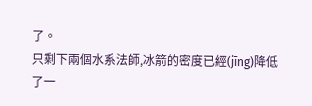了。
只剩下兩個水系法師,冰箭的密度已經(jīng)降低了一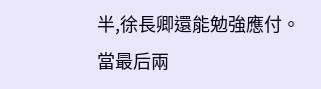半,徐長卿還能勉強應付。當最后兩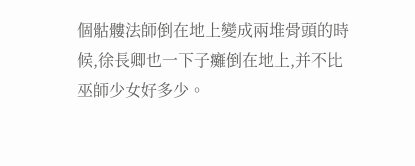個骷髏法師倒在地上變成兩堆骨頭的時候,徐長卿也一下子癱倒在地上,并不比巫師少女好多少。